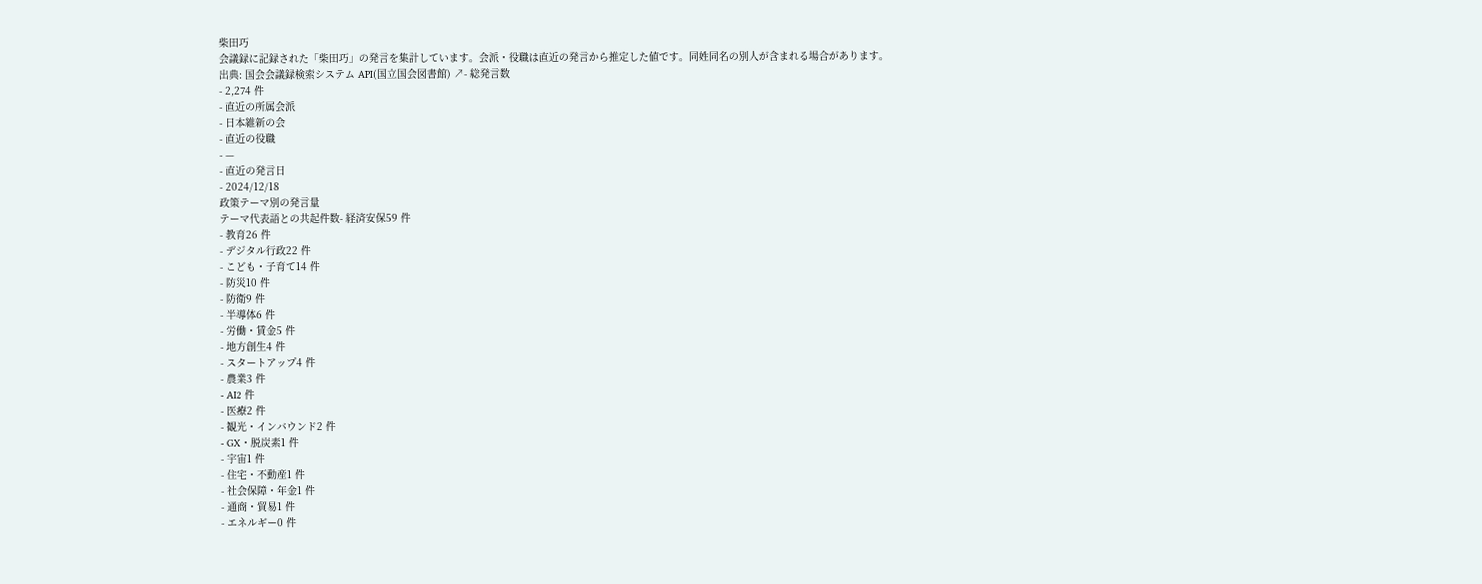柴田巧
会議録に記録された「柴田巧」の発言を集計しています。会派・役職は直近の発言から推定した値です。同姓同名の別人が含まれる場合があります。
出典: 国会会議録検索システム API(国立国会図書館) ↗- 総発言数
- 2,274 件
- 直近の所属会派
- 日本維新の会
- 直近の役職
- —
- 直近の発言日
- 2024/12/18
政策テーマ別の発言量
テーマ代表語との共起件数- 経済安保59 件
- 教育26 件
- デジタル行政22 件
- こども・子育て14 件
- 防災10 件
- 防衛9 件
- 半導体6 件
- 労働・賃金5 件
- 地方創生4 件
- スタートアップ4 件
- 農業3 件
- AI2 件
- 医療2 件
- 観光・インバウンド2 件
- GX・脱炭素1 件
- 宇宙1 件
- 住宅・不動産1 件
- 社会保障・年金1 件
- 通商・貿易1 件
- エネルギー0 件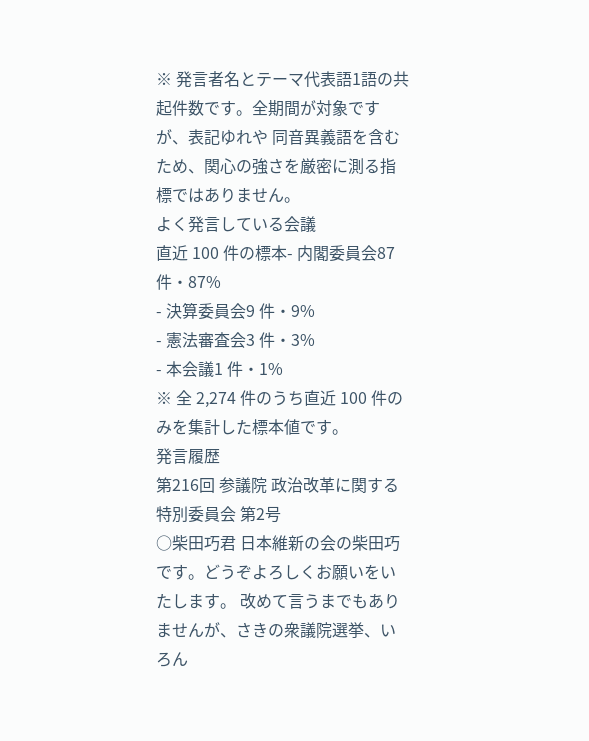※ 発言者名とテーマ代表語1語の共起件数です。全期間が対象ですが、表記ゆれや 同音異義語を含むため、関心の強さを厳密に測る指標ではありません。
よく発言している会議
直近 100 件の標本- 内閣委員会87 件・87%
- 決算委員会9 件・9%
- 憲法審査会3 件・3%
- 本会議1 件・1%
※ 全 2,274 件のうち直近 100 件のみを集計した標本値です。
発言履歴
第216回 参議院 政治改革に関する特別委員会 第2号
○柴田巧君 日本維新の会の柴田巧です。どうぞよろしくお願いをいたします。 改めて言うまでもありませんが、さきの衆議院選挙、いろん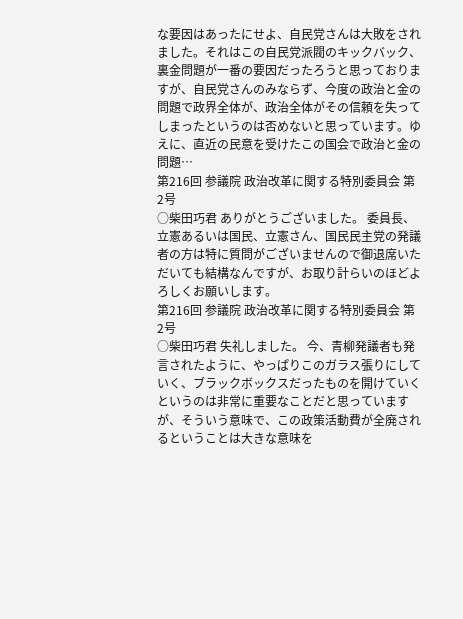な要因はあったにせよ、自民党さんは大敗をされました。それはこの自民党派閥のキックバック、裏金問題が一番の要因だったろうと思っておりますが、自民党さんのみならず、今度の政治と金の問題で政界全体が、政治全体がその信頼を失ってしまったというのは否めないと思っています。ゆえに、直近の民意を受けたこの国会で政治と金の問題…
第216回 参議院 政治改革に関する特別委員会 第2号
○柴田巧君 ありがとうございました。 委員長、立憲あるいは国民、立憲さん、国民民主党の発議者の方は特に質問がございませんので御退席いただいても結構なんですが、お取り計らいのほどよろしくお願いします。
第216回 参議院 政治改革に関する特別委員会 第2号
○柴田巧君 失礼しました。 今、青柳発議者も発言されたように、やっぱりこのガラス張りにしていく、ブラックボックスだったものを開けていくというのは非常に重要なことだと思っていますが、そういう意味で、この政策活動費が全廃されるということは大きな意味を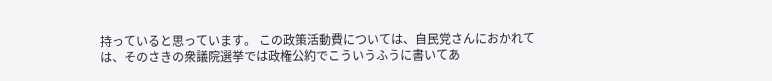持っていると思っています。 この政策活動費については、自民党さんにおかれては、そのさきの衆議院選挙では政権公約でこういうふうに書いてあ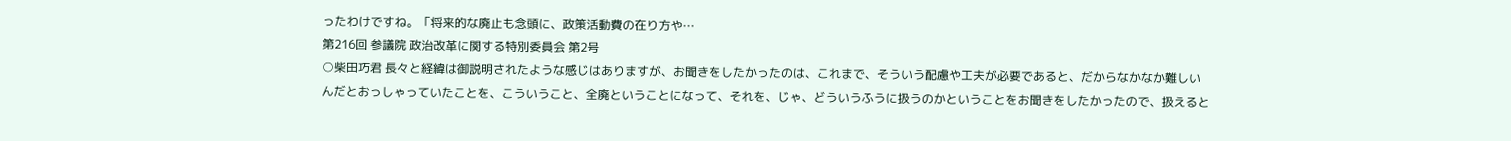ったわけですね。「将来的な廃止も念頭に、政策活動費の在り方や…
第216回 参議院 政治改革に関する特別委員会 第2号
○柴田巧君 長々と経緯は御説明されたような感じはありますが、お聞きをしたかったのは、これまで、そういう配慮や工夫が必要であると、だからなかなか難しいんだとおっしゃっていたことを、こういうこと、全廃ということになって、それを、じゃ、どういうふうに扱うのかということをお聞きをしたかったので、扱えると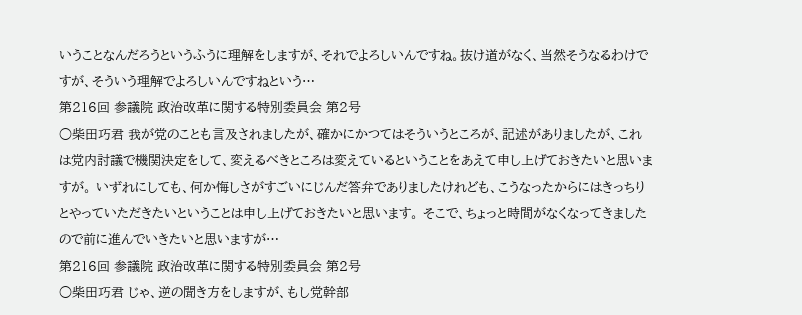いうことなんだろうというふうに理解をしますが、それでよろしいんですね。抜け道がなく、当然そうなるわけですが、そういう理解でよろしいんですねという…
第216回 参議院 政治改革に関する特別委員会 第2号
○柴田巧君 我が党のことも言及されましたが、確かにかつてはそういうところが、記述がありましたが、これは党内討議で機関決定をして、変えるべきところは変えているということをあえて申し上げておきたいと思いますが。 いずれにしても、何か悔しさがすごいにじんだ答弁でありましたけれども、こうなったからにはきっちりとやっていただきたいということは申し上げておきたいと思います。 そこで、ちょっと時間がなくなってきましたので前に進んでいきたいと思いますが…
第216回 参議院 政治改革に関する特別委員会 第2号
○柴田巧君 じゃ、逆の聞き方をしますが、もし党幹部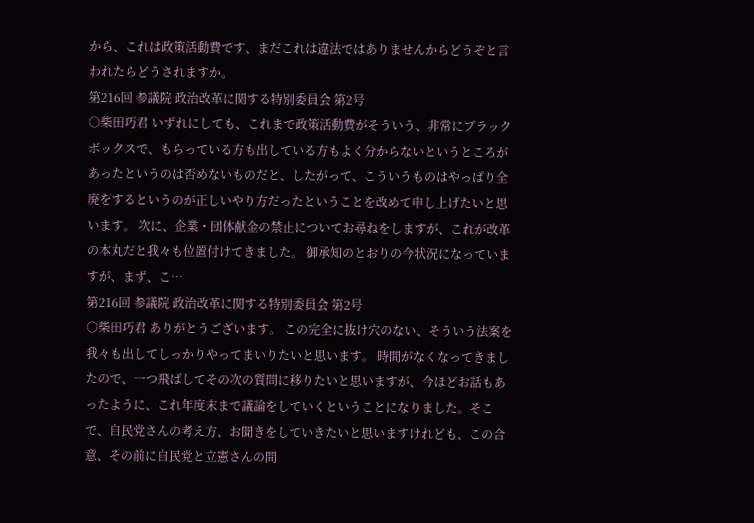から、これは政策活動費です、まだこれは違法ではありませんからどうぞと言われたらどうされますか。
第216回 参議院 政治改革に関する特別委員会 第2号
○柴田巧君 いずれにしても、これまで政策活動費がそういう、非常にブラックボックスで、もらっている方も出している方もよく分からないというところがあったというのは否めないものだと、したがって、こういうものはやっぱり全廃をするというのが正しいやり方だったということを改めて申し上げたいと思います。 次に、企業・団体献金の禁止についてお尋ねをしますが、これが改革の本丸だと我々も位置付けてきました。 御承知のとおりの今状況になっていますが、まず、こ…
第216回 参議院 政治改革に関する特別委員会 第2号
○柴田巧君 ありがとうございます。 この完全に抜け穴のない、そういう法案を我々も出してしっかりやってまいりたいと思います。 時間がなくなってきましたので、一つ飛ばしてその次の質問に移りたいと思いますが、今ほどお話もあったように、これ年度末まで議論をしていくということになりました。そこで、自民党さんの考え方、お聞きをしていきたいと思いますけれども、この合意、その前に自民党と立憲さんの間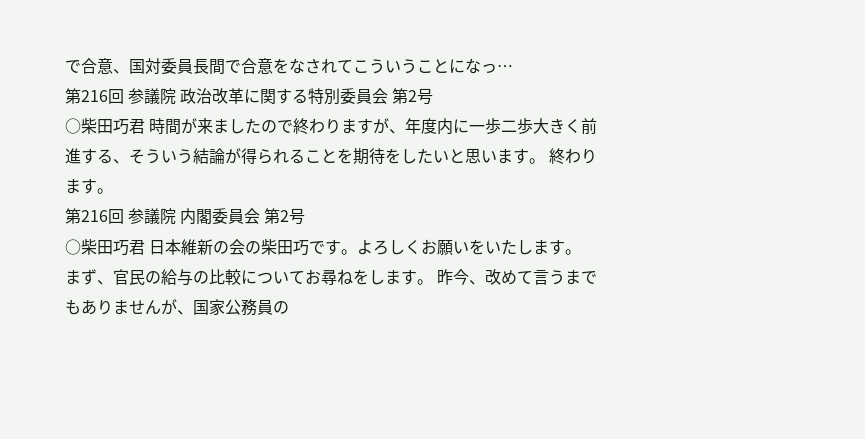で合意、国対委員長間で合意をなされてこういうことになっ…
第216回 参議院 政治改革に関する特別委員会 第2号
○柴田巧君 時間が来ましたので終わりますが、年度内に一歩二歩大きく前進する、そういう結論が得られることを期待をしたいと思います。 終わります。
第216回 参議院 内閣委員会 第2号
○柴田巧君 日本維新の会の柴田巧です。よろしくお願いをいたします。 まず、官民の給与の比較についてお尋ねをします。 昨今、改めて言うまでもありませんが、国家公務員の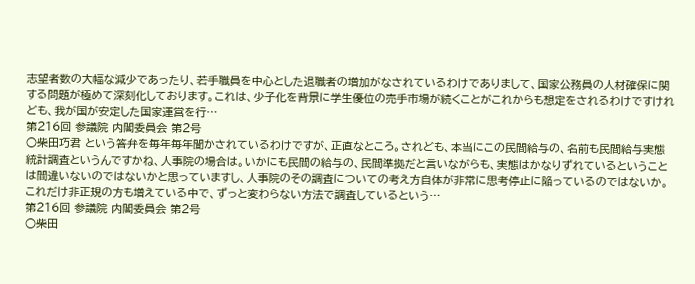志望者数の大幅な減少であったり、若手職員を中心とした退職者の増加がなされているわけでありまして、国家公務員の人材確保に関する問題が極めて深刻化しております。これは、少子化を背景に学生優位の売手市場が続くことがこれからも想定をされるわけですけれども、我が国が安定した国家運営を行…
第216回 参議院 内閣委員会 第2号
○柴田巧君 という答弁を毎年毎年聞かされているわけですが、正直なところ。されども、本当にこの民間給与の、名前も民間給与実態統計調査というんですかね、人事院の場合は。いかにも民間の給与の、民間準拠だと言いながらも、実態はかなりずれているということは間違いないのではないかと思っていますし、人事院のその調査についての考え方自体が非常に思考停止に陥っているのではないか。これだけ非正規の方も増えている中で、ずっと変わらない方法で調査しているという…
第216回 参議院 内閣委員会 第2号
○柴田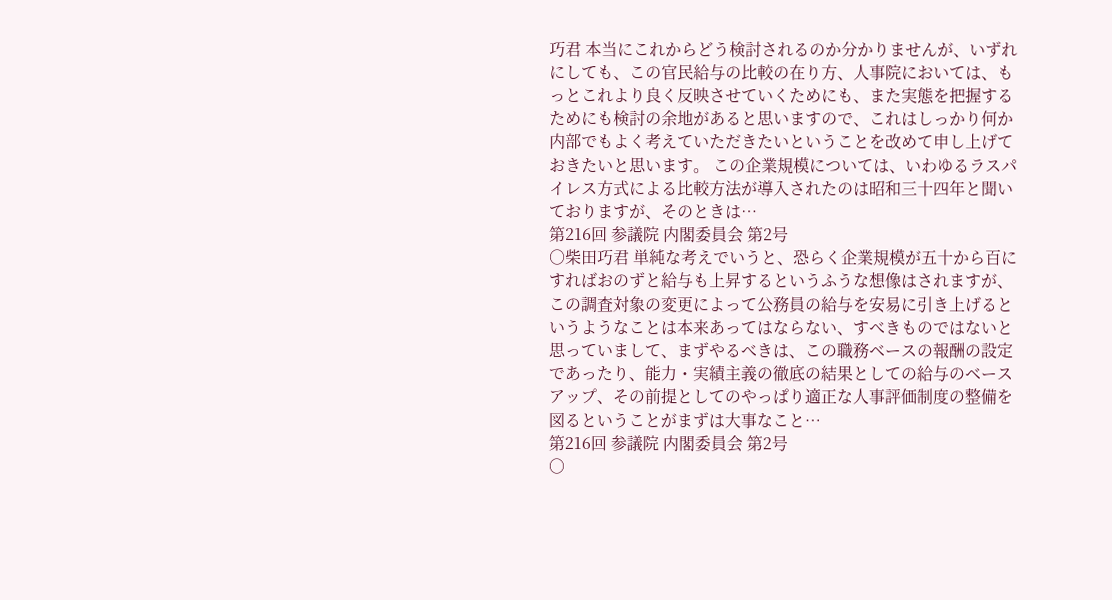巧君 本当にこれからどう検討されるのか分かりませんが、いずれにしても、この官民給与の比較の在り方、人事院においては、もっとこれより良く反映させていくためにも、また実態を把握するためにも検討の余地があると思いますので、これはしっかり何か内部でもよく考えていただきたいということを改めて申し上げておきたいと思います。 この企業規模については、いわゆるラスパイレス方式による比較方法が導入されたのは昭和三十四年と聞いておりますが、そのときは…
第216回 参議院 内閣委員会 第2号
○柴田巧君 単純な考えでいうと、恐らく企業規模が五十から百にすればおのずと給与も上昇するというふうな想像はされますが、この調査対象の変更によって公務員の給与を安易に引き上げるというようなことは本来あってはならない、すべきものではないと思っていまして、まずやるべきは、この職務ベースの報酬の設定であったり、能力・実績主義の徹底の結果としての給与のベースアップ、その前提としてのやっぱり適正な人事評価制度の整備を図るということがまずは大事なこと…
第216回 参議院 内閣委員会 第2号
○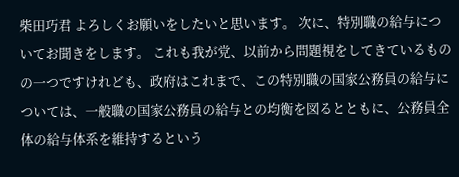柴田巧君 よろしくお願いをしたいと思います。 次に、特別職の給与についてお聞きをします。 これも我が党、以前から問題視をしてきているものの一つですけれども、政府はこれまで、この特別職の国家公務員の給与については、一般職の国家公務員の給与との均衡を図るとともに、公務員全体の給与体系を維持するという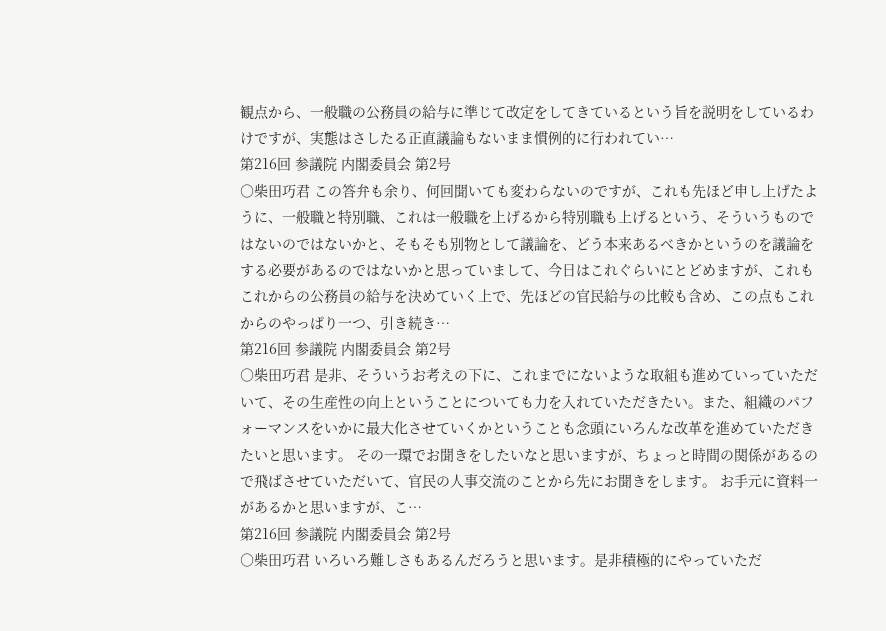観点から、一般職の公務員の給与に準じて改定をしてきているという旨を説明をしているわけですが、実態はさしたる正直議論もないまま慣例的に行われてい…
第216回 参議院 内閣委員会 第2号
○柴田巧君 この答弁も余り、何回聞いても変わらないのですが、これも先ほど申し上げたように、一般職と特別職、これは一般職を上げるから特別職も上げるという、そういうものではないのではないかと、そもそも別物として議論を、どう本来あるべきかというのを議論をする必要があるのではないかと思っていまして、今日はこれぐらいにとどめますが、これもこれからの公務員の給与を決めていく上で、先ほどの官民給与の比較も含め、この点もこれからのやっぱり一つ、引き続き…
第216回 参議院 内閣委員会 第2号
○柴田巧君 是非、そういうお考えの下に、これまでにないような取組も進めていっていただいて、その生産性の向上ということについても力を入れていただきたい。また、組織のパフォーマンスをいかに最大化させていくかということも念頭にいろんな改革を進めていただきたいと思います。 その一環でお聞きをしたいなと思いますが、ちょっと時間の関係があるので飛ばさせていただいて、官民の人事交流のことから先にお聞きをします。 お手元に資料一があるかと思いますが、こ…
第216回 参議院 内閣委員会 第2号
○柴田巧君 いろいろ難しさもあるんだろうと思います。是非積極的にやっていただ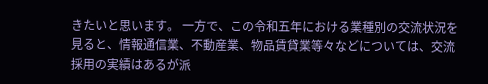きたいと思います。 一方で、この令和五年における業種別の交流状況を見ると、情報通信業、不動産業、物品賃貸業等々などについては、交流採用の実績はあるが派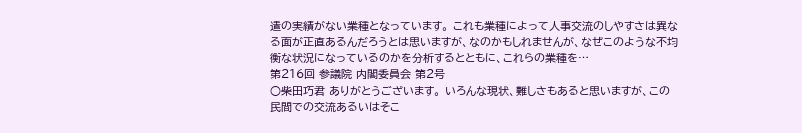遣の実績がない業種となっています。 これも業種によって人事交流のしやすさは異なる面が正直あるんだろうとは思いますが、なのかもしれませんが、なぜこのような不均衡な状況になっているのかを分析するとともに、これらの業種を…
第216回 参議院 内閣委員会 第2号
○柴田巧君 ありがとうございます。 いろんな現状、難しさもあると思いますが、この民間での交流あるいはそこ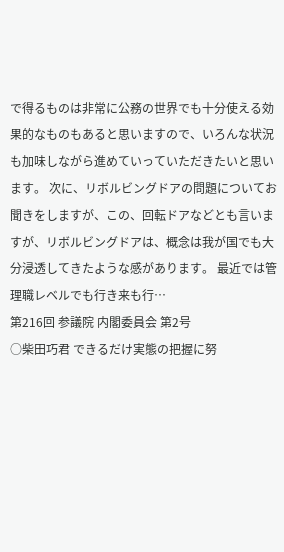で得るものは非常に公務の世界でも十分使える効果的なものもあると思いますので、いろんな状況も加味しながら進めていっていただきたいと思います。 次に、リボルビングドアの問題についてお聞きをしますが、この、回転ドアなどとも言いますが、リボルビングドアは、概念は我が国でも大分浸透してきたような感があります。 最近では管理職レベルでも行き来も行…
第216回 参議院 内閣委員会 第2号
○柴田巧君 できるだけ実態の把握に努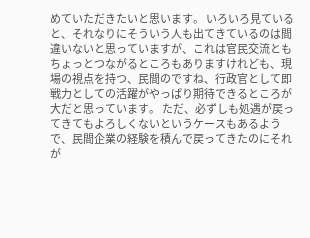めていただきたいと思います。 いろいろ見ていると、それなりにそういう人も出てきているのは間違いないと思っていますが、これは官民交流ともちょっとつながるところもありますけれども、現場の視点を持つ、民間のですね、行政官として即戦力としての活躍がやっぱり期待できるところが大だと思っています。 ただ、必ずしも処遇が戻ってきてもよろしくないというケースもあるようで、民間企業の経験を積んで戻ってきたのにそれが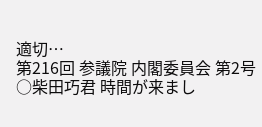適切…
第216回 参議院 内閣委員会 第2号
○柴田巧君 時間が来まし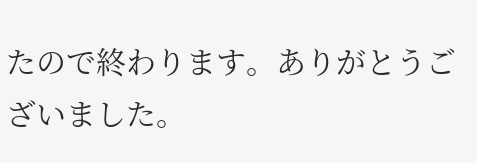たので終わります。ありがとうございました。